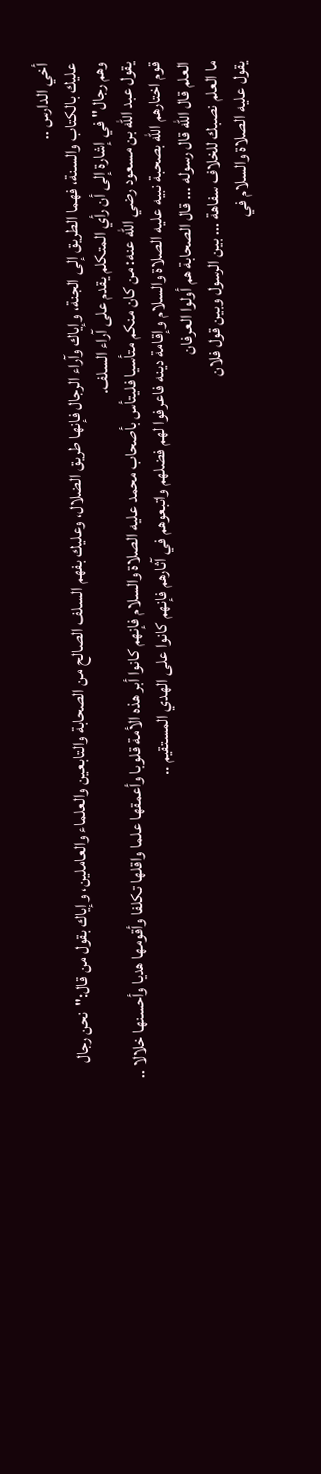أخي الدارس ..
عليك بالكتاب والسنة، فهما الطريق إلى الجنة، وإياك وآراء الرجال فإنها طريق الضلال، وعليك بفهم السلف الصالح من الصحابة والتابعين والعلماء والعاملين، وإياك بقول من قال:"نحن رجال وهم رجال"في إشارة إلى أن رأي المتكلم يقدم على آراء السلف.
يقول عبد الله بن مسعود رضي الله عنه: من كان منكم متأسيا فليتأس بأصحاب محمد عليه الصلاة والسلام فإنهم كانوا أبر هذه الأمة قلوبا وأعمقها علما واقلها تكلفا وأقومها هديا وأحسنها خلالا .. قوم اختارهم الله بصحبة نبيه عليه الصلاة والسلام وإقامة دينه فاعرفوا لهم فضلهم واتبعوهم في آثارهم فإنهم كانوا على الهدي المستقيم ..
العلم قال الله قال رسوله ... قال الصحابة هم أولوا العرفان
ما العلم نصبك للخلاف سفاهة ... بين الرسول وبين قول فلان
يقول عليه الصلاة والسلام في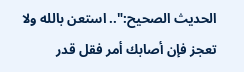الحديث الصحيح:".. استعن بالله ولا تعجز فإن أصابك أمر فقل قدر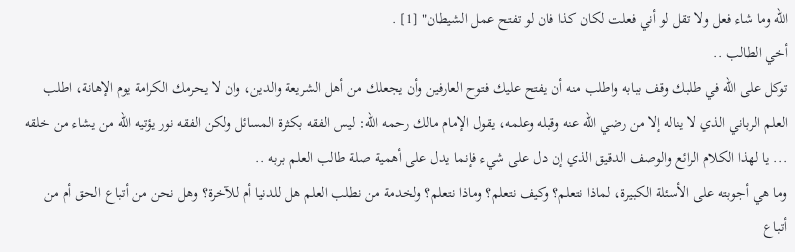الله وما شاء فعل ولا تقل لو أني فعلت لكان كذا فان لو تفتح عمل الشيطان" [1] .
أخي الطالب ..
توكل على الله في طلبك وقف ببابه واطلب منه أن يفتح عليك فتوح العارفين وأن يجعلك من أهل الشريعة والدين، وان لا يحرمك الكرامة يوم الإهانة، اطلب العلم الرباني الذي لا يناله إلا من رضي الله عنه وقبله وعلمه، يقول الإمام مالك رحمه الله: ليس الفقه بكثرة المسائل ولكن الفقه نور يؤتيه الله من يشاء من خلقه ... يا لهذا الكلام الرائع والوصف الدقيق الذي إن دل على شيء فإنما يدل على أهمية صلة طالب العلم بربه ..
وما هي أجوبته على الأسئلة الكبيرة، لماذا نتعلم؟ وكيف نتعلم؟ وماذا نتعلم؟ ولخدمة من نطلب العلم هل للدنيا أم للآخرة؟ وهل نحن من أتباع الحق أم من أتباع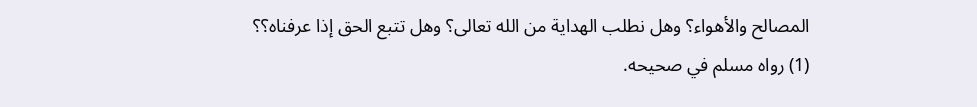المصالح والأهواء؟ وهل نطلب الهداية من الله تعالى؟ وهل تتبع الحق إذا عرفناه؟؟
(1) رواه مسلم في صحيحه.